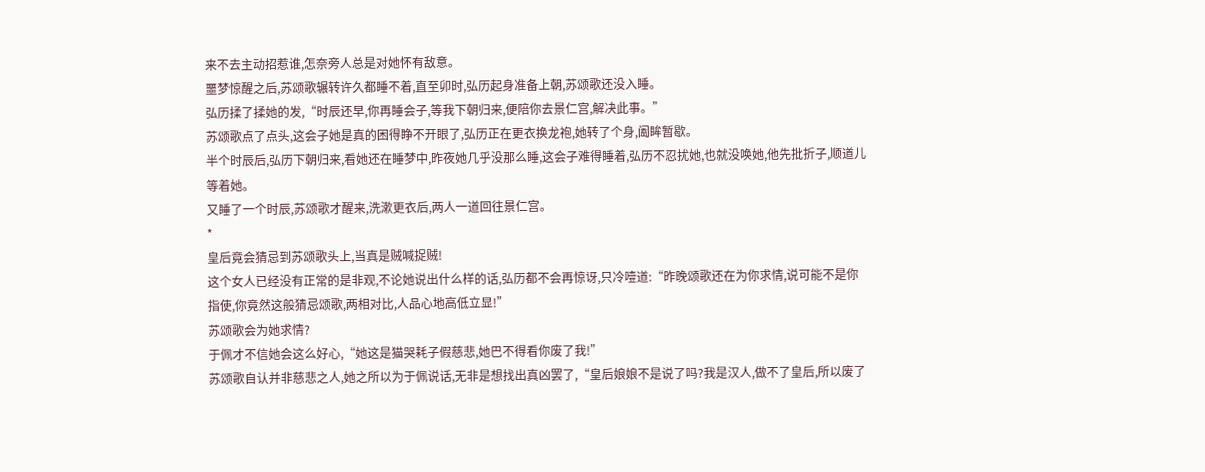来不去主动招惹谁,怎奈旁人总是对她怀有敌意。
噩梦惊醒之后,苏颂歌辗转许久都睡不着,直至卯时,弘历起身准备上朝,苏颂歌还没入睡。
弘历揉了揉她的发,“时辰还早,你再睡会子,等我下朝归来,便陪你去景仁宫,解决此事。”
苏颂歌点了点头,这会子她是真的困得睁不开眼了,弘历正在更衣换龙袍,她转了个身,阖眸暂歇。
半个时辰后,弘历下朝归来,看她还在睡梦中,昨夜她几乎没那么睡,这会子难得睡着,弘历不忍扰她,也就没唤她,他先批折子,顺道儿等着她。
又睡了一个时辰,苏颂歌才醒来,洗漱更衣后,两人一道回往景仁宫。
*
皇后竟会猜忌到苏颂歌头上,当真是贼喊捉贼!
这个女人已经没有正常的是非观,不论她说出什么样的话,弘历都不会再惊讶,只冷噎道:“昨晚颂歌还在为你求情,说可能不是你指使,你竟然这般猜忌颂歌,两相对比,人品心地高低立显!”
苏颂歌会为她求情?
于佩才不信她会这么好心,“她这是猫哭耗子假慈悲,她巴不得看你废了我!”
苏颂歌自认并非慈悲之人,她之所以为于佩说话,无非是想找出真凶罢了,“皇后娘娘不是说了吗?我是汉人,做不了皇后,所以废了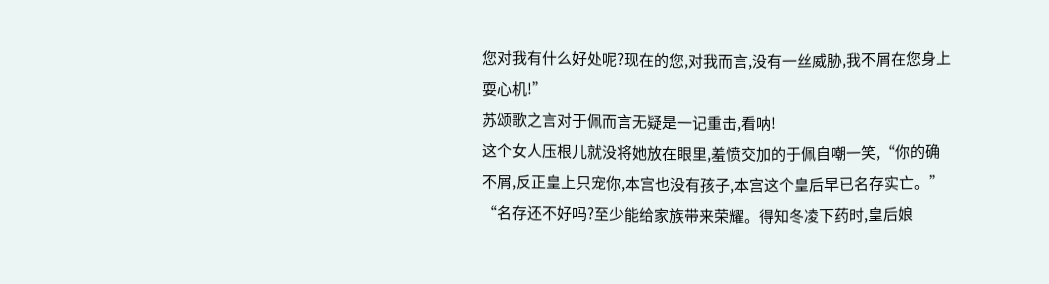您对我有什么好处呢?现在的您,对我而言,没有一丝威胁,我不屑在您身上耍心机!”
苏颂歌之言对于佩而言无疑是一记重击,看呐!
这个女人压根儿就没将她放在眼里,羞愤交加的于佩自嘲一笑,“你的确不屑,反正皇上只宠你,本宫也没有孩子,本宫这个皇后早已名存实亡。”
“名存还不好吗?至少能给家族带来荣耀。得知冬凌下药时,皇后娘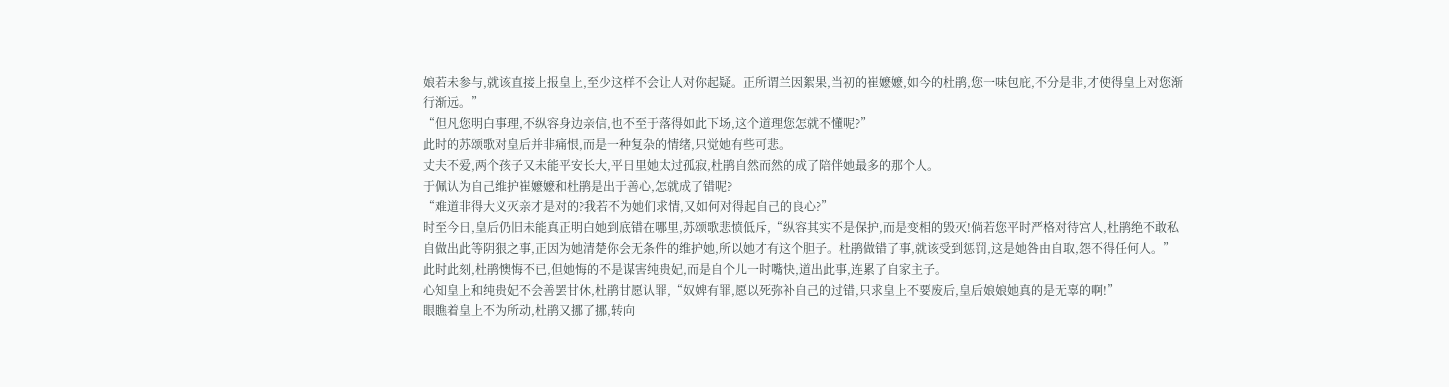娘若未参与,就该直接上报皇上,至少这样不会让人对你起疑。正所谓兰因絮果,当初的崔嬷嬷,如今的杜鹃,您一味包庇,不分是非,才使得皇上对您渐行渐远。”
“但凡您明白事理,不纵容身边亲信,也不至于落得如此下场,这个道理您怎就不懂呢?”
此时的苏颂歌对皇后并非痛恨,而是一种复杂的情绪,只觉她有些可悲。
丈夫不爱,两个孩子又未能平安长大,平日里她太过孤寂,杜鹃自然而然的成了陪伴她最多的那个人。
于佩认为自己维护崔嬷嬷和杜鹃是出于善心,怎就成了错呢?
“难道非得大义灭亲才是对的?我若不为她们求情,又如何对得起自己的良心?”
时至今日,皇后仍旧未能真正明白她到底错在哪里,苏颂歌悲愤低斥,“纵容其实不是保护,而是变相的毁灭!倘若您平时严格对待宫人,杜鹃绝不敢私自做出此等阴狠之事,正因为她清楚你会无条件的维护她,所以她才有这个胆子。杜鹃做错了事,就该受到惩罚,这是她咎由自取,怨不得任何人。”
此时此刻,杜鹃懊悔不已,但她悔的不是谋害纯贵妃,而是自个儿一时嘴快,道出此事,连累了自家主子。
心知皇上和纯贵妃不会善罢甘休,杜鹃甘愿认罪,“奴婢有罪,愿以死弥补自己的过错,只求皇上不要废后,皇后娘娘她真的是无辜的啊!”
眼瞧着皇上不为所动,杜鹃又挪了挪,转向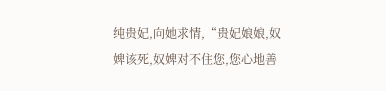纯贵妃,向她求情,“贵妃娘娘,奴婢该死,奴婢对不住您,您心地善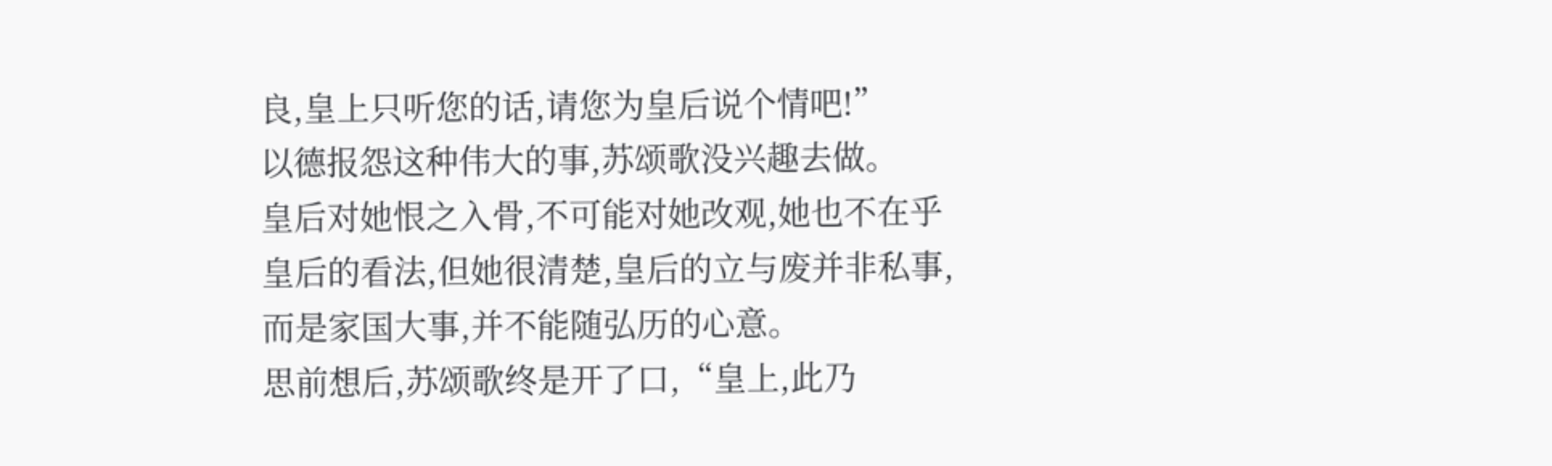良,皇上只听您的话,请您为皇后说个情吧!”
以德报怨这种伟大的事,苏颂歌没兴趣去做。
皇后对她恨之入骨,不可能对她改观,她也不在乎皇后的看法,但她很清楚,皇后的立与废并非私事,而是家国大事,并不能随弘历的心意。
思前想后,苏颂歌终是开了口,“皇上,此乃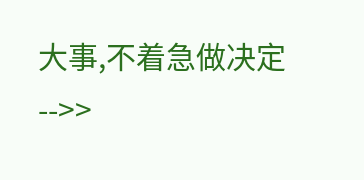大事,不着急做决定-->>